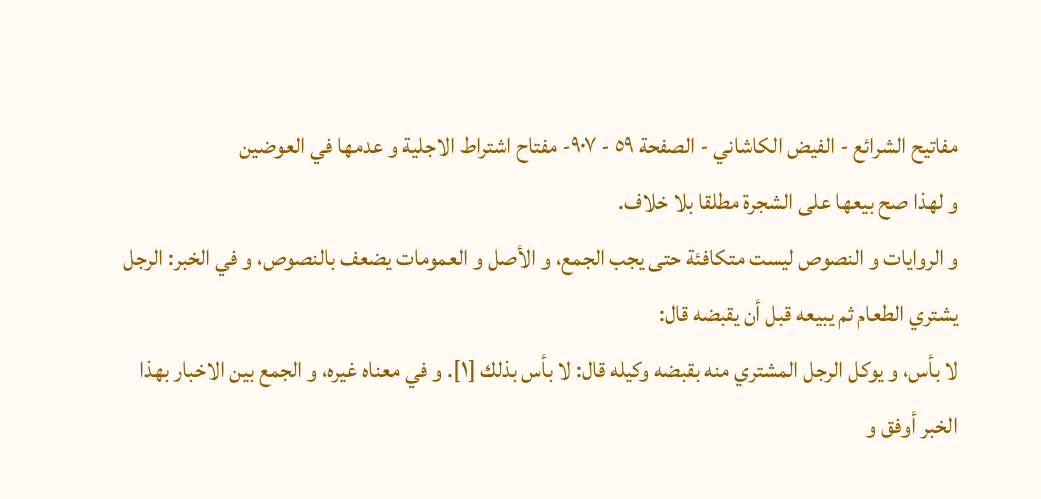مفاتيح الشرائع - الفيض الكاشاني - الصفحة ٥٩ - ٩٠٧- مفتاح اشتراط الاجلية و عدمها في العوضين
و لهذا صح بيعها على الشجرة مطلقا بلا خلاف.
و الروايات و النصوص ليست متكافئة حتى يجب الجمع، و الأصل و العمومات يضعف بالنصوص، و في الخبر: الرجل يشتري الطعام ثم يبيعه قبل أن يقبضه قال:
لا بأس، و يوكل الرجل المشتري منه بقبضه وكيله قال: لا بأس بذلك [١]. و في معناه غيره، و الجمع بين الاخبار بهذا الخبر أوفق و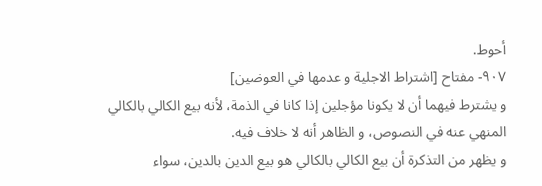أحوط.
٩٠٧- مفتاح [اشتراط الاجلية و عدمها في العوضين]
و يشترط فيهما أن لا يكونا مؤجلين إذا كانا في الذمة، لأنه بيع الكالي بالكالي المنهي عنه في النصوص، و الظاهر أنه لا خلاف فيه.
و يظهر من التذكرة أن بيع الكالي بالكالي هو بيع الدين بالدين، سواء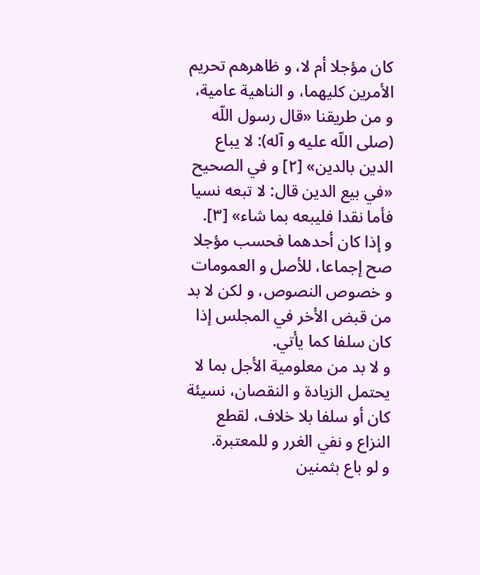كان مؤجلا أم لا، و ظاهرهم تحريم الأمرين كليهما، و الناهية عامية، و من طريقنا «قال رسول اللّه (صلى اللّه عليه و آله): لا يباع الدين بالدين» [٢] و في الصحيح «في بيع الدين قال: لا تبعه نسيا فأما نقدا فليبعه بما شاء» [٣].
و إذا كان أحدهما فحسب مؤجلا صح إجماعا، للأصل و العمومات و خصوص النصوص، و لكن لا بد من قبض الأخر في المجلس إذا كان سلفا كما يأتي.
و لا بد من معلومية الأجل بما لا يحتمل الزيادة و النقصان، نسيئة كان أو سلفا بلا خلاف، لقطع النزاع و نفي الغرر و للمعتبرة.
و لو باع بثمنين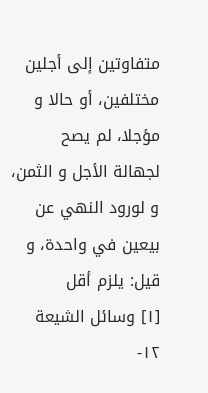متفاوتين إلى أجلين مختلفين، أو حالا و مؤجلا، لم يصح لجهالة الأجل و الثمن، و لورود النهي عن بيعين في واحدة، و قيل: يلزم أقل
[١] وسائل الشيعة ١٢-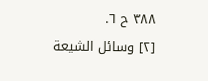٣٨٨ ح ٦.
[٢] وسائل الشيعة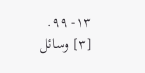١٣- ٩٩.
[٣] وسائل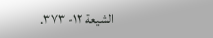الشيعة ١٢- ٣٧٣.